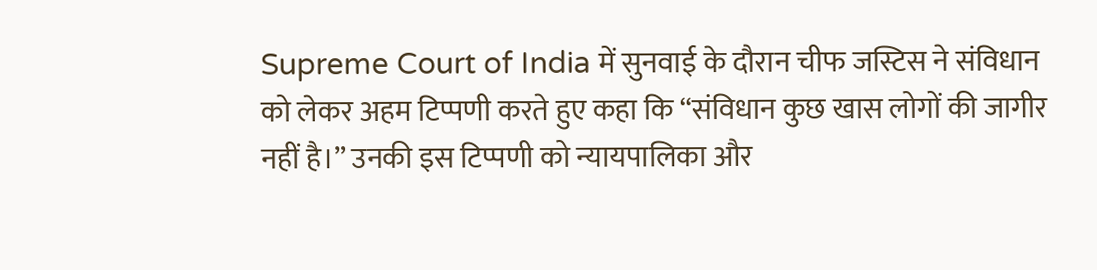Supreme Court of India में सुनवाई के दौरान चीफ जस्टिस ने संविधान को लेकर अहम टिप्पणी करते हुए कहा कि “संविधान कुछ खास लोगों की जागीर नहीं है।” उनकी इस टिप्पणी को न्यायपालिका और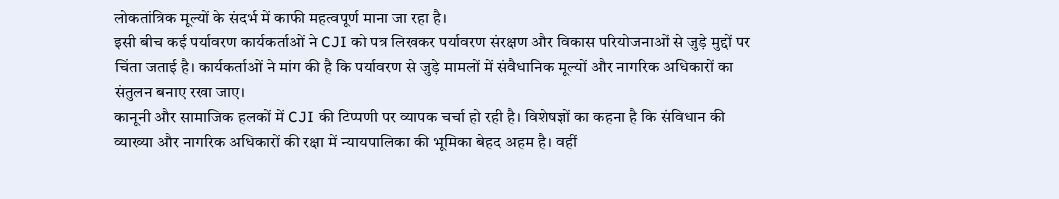लोकतांत्रिक मूल्यों के संदर्भ में काफी महत्वपूर्ण माना जा रहा है।
इसी बीच कई पर्यावरण कार्यकर्ताओं ने CJI को पत्र लिखकर पर्यावरण संरक्षण और विकास परियोजनाओं से जुड़े मुद्दों पर चिंता जताई है। कार्यकर्ताओं ने मांग की है कि पर्यावरण से जुड़े मामलों में संवैधानिक मूल्यों और नागरिक अधिकारों का संतुलन बनाए रखा जाए।
कानूनी और सामाजिक हलकों में CJI की टिप्पणी पर व्यापक चर्चा हो रही है। विशेषज्ञों का कहना है कि संविधान की व्याख्या और नागरिक अधिकारों की रक्षा में न्यायपालिका की भूमिका बेहद अहम है। वहीं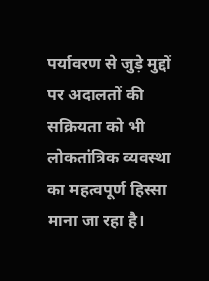पर्यावरण से जुड़े मुद्दों पर अदालतों की सक्रियता को भी लोकतांत्रिक व्यवस्था का महत्वपूर्ण हिस्सा माना जा रहा है।